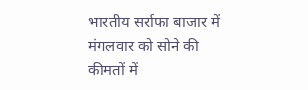भारतीय सर्राफा बाजार में मंगलवार को सोने की कीमतों में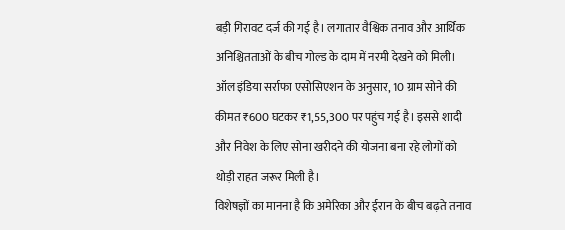बड़ी गिरावट दर्ज की गई है। लगातार वैश्विक तनाव और आर्थिक अनिश्चितताओं के बीच गोल्ड के दाम में नरमी देखने को मिली। ऑल इंडिया सर्राफा एसोसिएशन के अनुसार, 10 ग्राम सोने की कीमत ₹600 घटकर ₹1,55,300 पर पहुंच गई है। इससे शादी और निवेश के लिए सोना खरीदने की योजना बना रहे लोगों को थोड़ी राहत जरूर मिली है।
विशेषज्ञों का मानना है कि अमेरिका और ईरान के बीच बढ़ते तनाव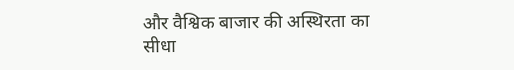और वैश्विक बाजार की अस्थिरता का सीधा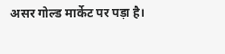असर गोल्ड मार्केट पर पड़ा है।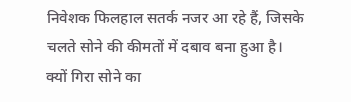निवेशक फिलहाल सतर्क नजर आ रहे हैं, जिसके चलते सोने की कीमतों में दबाव बना हुआ है।
क्यों गिरा सोने का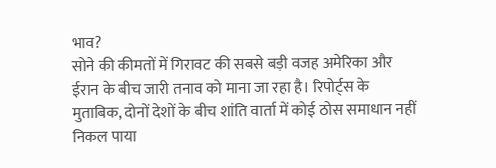भाव?
सोने की कीमतों में गिरावट की सबसे बड़ी वजह अमेरिका और ईरान के बीच जारी तनाव को माना जा रहा है। रिपोर्ट्स के मुताबिक, दोनों देशों के बीच शांति वार्ता में कोई ठोस समाधान नहीं निकल पाया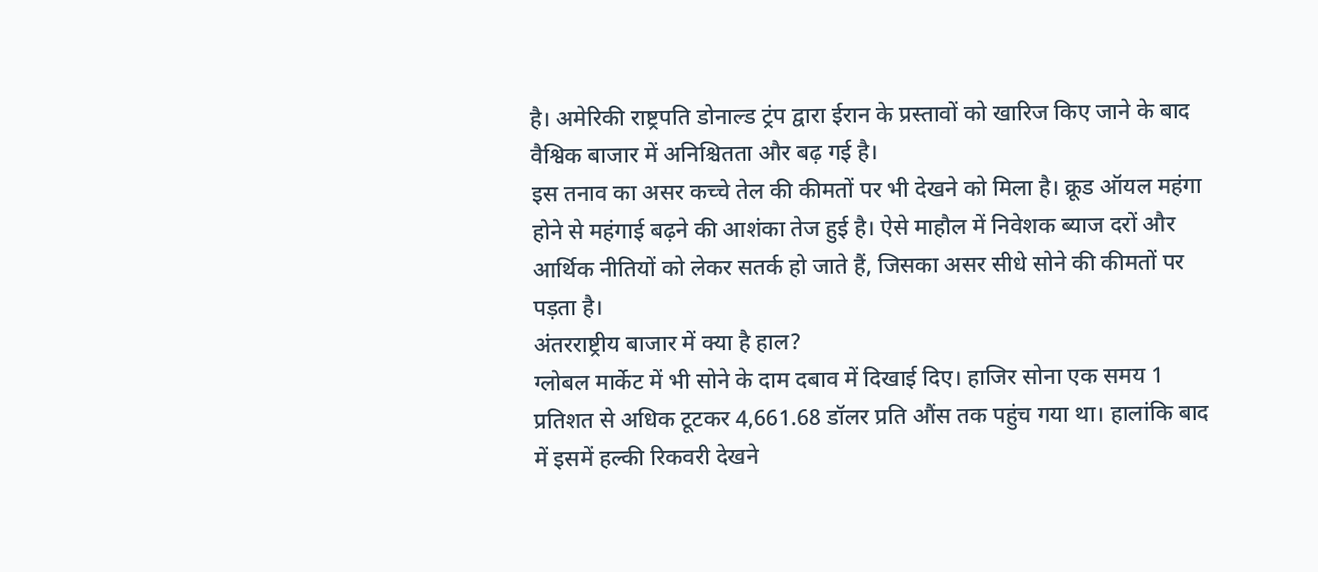है। अमेरिकी राष्ट्रपति डोनाल्ड ट्रंप द्वारा ईरान के प्रस्तावों को खारिज किए जाने के बाद वैश्विक बाजार में अनिश्चितता और बढ़ गई है।
इस तनाव का असर कच्चे तेल की कीमतों पर भी देखने को मिला है। क्रूड ऑयल महंगा होने से महंगाई बढ़ने की आशंका तेज हुई है। ऐसे माहौल में निवेशक ब्याज दरों और आर्थिक नीतियों को लेकर सतर्क हो जाते हैं, जिसका असर सीधे सोने की कीमतों पर पड़ता है।
अंतरराष्ट्रीय बाजार में क्या है हाल?
ग्लोबल मार्केट में भी सोने के दाम दबाव में दिखाई दिए। हाजिर सोना एक समय 1 प्रतिशत से अधिक टूटकर 4,661.68 डॉलर प्रति औंस तक पहुंच गया था। हालांकि बाद में इसमें हल्की रिकवरी देखने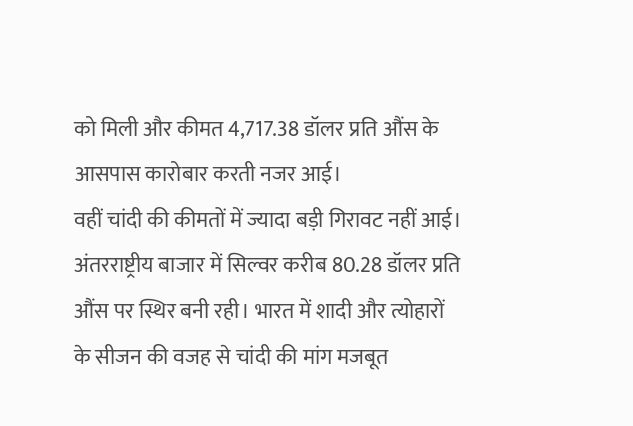को मिली और कीमत 4,717.38 डॉलर प्रति औंस के आसपास कारोबार करती नजर आई।
वहीं चांदी की कीमतों में ज्यादा बड़ी गिरावट नहीं आई। अंतरराष्ट्रीय बाजार में सिल्वर करीब 80.28 डॉलर प्रति औंस पर स्थिर बनी रही। भारत में शादी और त्योहारों के सीजन की वजह से चांदी की मांग मजबूत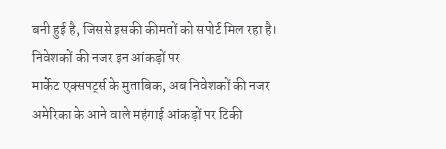बनी हुई है, जिससे इसकी कीमतों को सपोर्ट मिल रहा है।
निवेशकों की नजर इन आंकड़ों पर
मार्केट एक्सपर्ट्स के मुताबिक, अब निवेशकों की नजर अमेरिका के आने वाले महंगाई आंकड़ों पर टिकी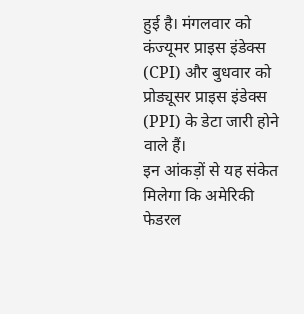हुई है। मंगलवार को कंज्यूमर प्राइस इंडेक्स (CPI) और बुधवार को प्रोड्यूसर प्राइस इंडेक्स (PPI) के डेटा जारी होने वाले हैं।
इन आंकड़ों से यह संकेत मिलेगा कि अमेरिकी फेडरल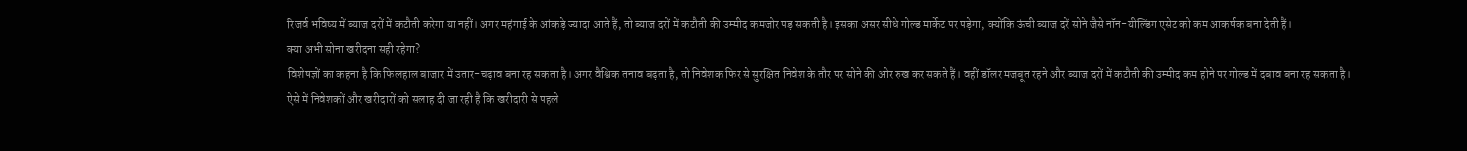रिजर्व भविष्य में ब्याज दरों में कटौती करेगा या नहीं। अगर महंगाई के आंकड़े ज्यादा आते हैं, तो ब्याज दरों में कटौती की उम्मीद कमजोर पड़ सकती है। इसका असर सीधे गोल्ड मार्केट पर पड़ेगा, क्योंकि ऊंची ब्याज दरें सोने जैसे नॉन-यील्डिंग एसेट को कम आकर्षक बना देती हैं।
क्या अभी सोना खरीदना सही रहेगा?
विशेषज्ञों का कहना है कि फिलहाल बाजार में उतार-चढ़ाव बना रह सकता है। अगर वैश्विक तनाव बढ़ता है, तो निवेशक फिर से सुरक्षित निवेश के तौर पर सोने की ओर रुख कर सकते हैं। वहीं डॉलर मजबूत रहने और ब्याज दरों में कटौती की उम्मीद कम होने पर गोल्ड में दबाव बना रह सकता है।
ऐसे में निवेशकों और खरीदारों को सलाह दी जा रही है कि खरीदारी से पहले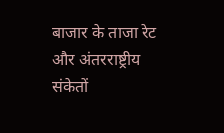बाजार के ताजा रेट और अंतरराष्ट्रीय संकेतों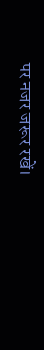पर नजर जरूर रखें।